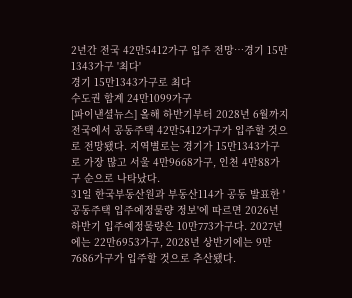2년간 전국 42만5412가구 입주 전망…경기 15만1343가구 '최다'
경기 15만1343가구로 최다
수도권 합계 24만1099가구
[파이낸셜뉴스] 올해 하반기부터 2028년 6월까지 전국에서 공동주택 42만5412가구가 입주할 것으로 전망됐다. 지역별로는 경기가 15만1343가구로 가장 많고 서울 4만9668가구, 인천 4만88가구 순으로 나타났다.
31일 한국부동산원과 부동산114가 공동 발표한 '공동주택 입주예정물량 정보'에 따르면 2026년 하반기 입주예정물량은 10만773가구다. 2027년에는 22만6953가구, 2028년 상반기에는 9만7686가구가 입주할 것으로 추산됐다.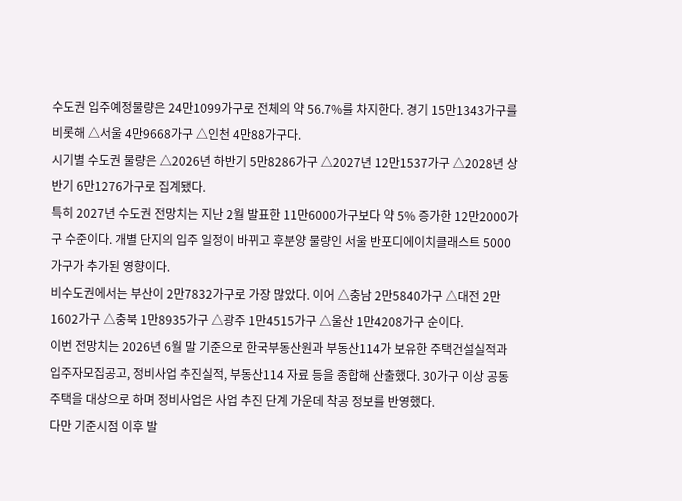수도권 입주예정물량은 24만1099가구로 전체의 약 56.7%를 차지한다. 경기 15만1343가구를 비롯해 △서울 4만9668가구 △인천 4만88가구다.
시기별 수도권 물량은 △2026년 하반기 5만8286가구 △2027년 12만1537가구 △2028년 상반기 6만1276가구로 집계됐다.
특히 2027년 수도권 전망치는 지난 2월 발표한 11만6000가구보다 약 5% 증가한 12만2000가구 수준이다. 개별 단지의 입주 일정이 바뀌고 후분양 물량인 서울 반포디에이치클래스트 5000가구가 추가된 영향이다.
비수도권에서는 부산이 2만7832가구로 가장 많았다. 이어 △충남 2만5840가구 △대전 2만1602가구 △충북 1만8935가구 △광주 1만4515가구 △울산 1만4208가구 순이다.
이번 전망치는 2026년 6월 말 기준으로 한국부동산원과 부동산114가 보유한 주택건설실적과 입주자모집공고, 정비사업 추진실적, 부동산114 자료 등을 종합해 산출했다. 30가구 이상 공동주택을 대상으로 하며 정비사업은 사업 추진 단계 가운데 착공 정보를 반영했다.
다만 기준시점 이후 발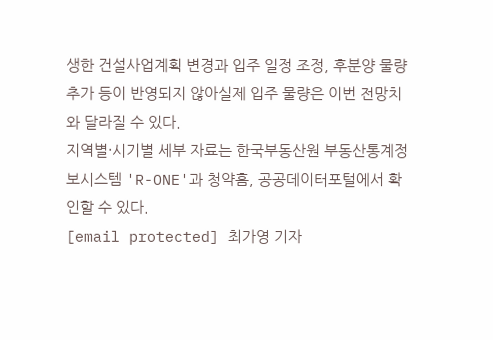생한 건설사업계획 변경과 입주 일정 조정, 후분양 물량 추가 등이 반영되지 않아실제 입주 물량은 이번 전망치와 달라질 수 있다.
지역별·시기별 세부 자료는 한국부동산원 부동산통계정보시스템 'R-ONE'과 청약홈, 공공데이터포털에서 확인할 수 있다.
[email protected] 최가영 기자